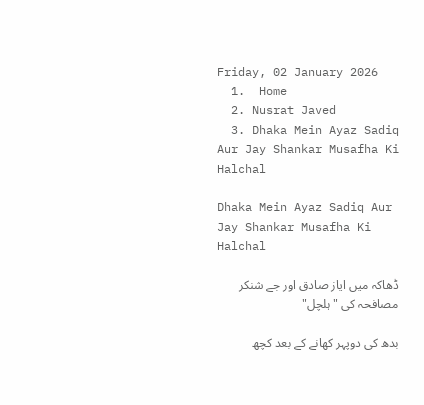Friday, 02 January 2026
  1.  Home
  2. Nusrat Javed
  3. Dhaka Mein Ayaz Sadiq Aur Jay Shankar Musafha Ki Halchal

Dhaka Mein Ayaz Sadiq Aur Jay Shankar Musafha Ki Halchal

ڈھاکہ میں ایاز صادق اور جے شنکر مصافحہ کی "ہلچل"

بدھ کی دوپہر کھانے کے بعد کچھ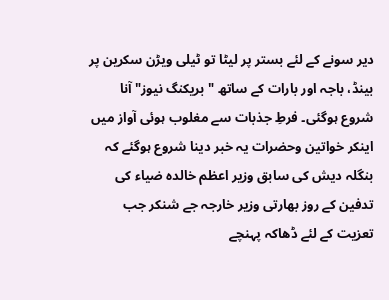دیر سونے کے لئے بستر پر لیٹا تو ٹیلی ویڑن سکرین پر بینڈ، باجہ اور بارات کے ساتھ "بریکنگ نیوز" آنا شروع ہوگئی۔ فرطِ جذبات سے مغلوب ہوئی آواز میں اینکر خواتین وحضرات یہ خبر دینا شروع ہوگئے کہ بنگلہ دیش کی سابق وزیر اعظم خالدہ ضیاء کی تدفین کے روز بھارتی وزیر خارجہ جے شنکر جب تعزیت کے لئے ڈھاکہ پہنچے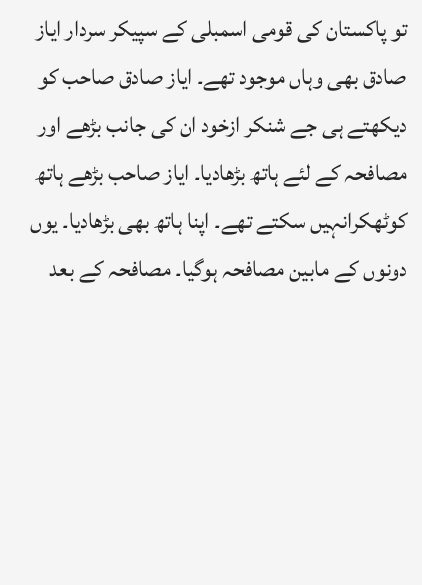تو پاکستان کی قومی اسمبلی کے سپیکر سردار ایاز صادق بھی وہاں موجود تھے۔ ایاز صادق صاحب کو دیکھتے ہی جے شنکر ازخود ان کی جانب بڑھے اور مصافحہ کے لئے ہاتھ بڑھادیا۔ ایاز صاحب بڑھے ہاتھ کوٹھکرانہیں سکتے تھے۔ اپنا ہاتھ بھی بڑھادیا۔ یوں دونوں کے مابین مصافحہ ہوگیا۔ مصافحہ کے بعد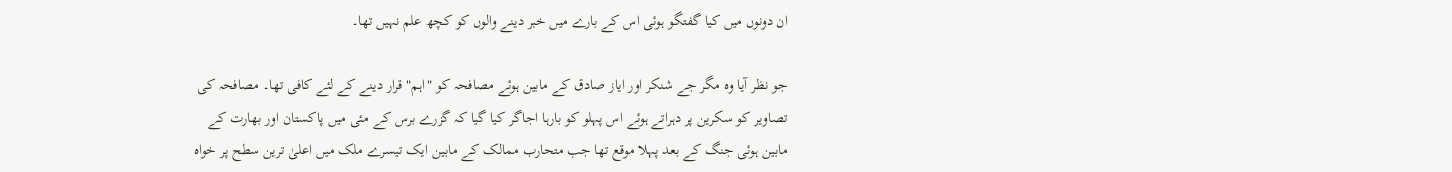ان دونوں میں کیا گفتگو ہوئی اس کے بارے میں خبر دینے والوں کو کچھ علم نہیں تھا۔

جو نظر آیا وہ مگر جے شنکر اور ایاز صادق کے مابین ہوئے مصافحہ کو "اہم" قرار دینے کے لئے کافی تھا۔ مصافحہ کی تصاویر کو سکرین پر دہراتے ہوئے اس پہلو کو بارہا اجاگر کیا گیا کہ گزرے برس کے مئی میں پاکستان اور بھارت کے مابین ہوئی جنگ کے بعد پہلا موقع تھا جب متحارب ممالک کے مابین ایک تیسرے ملک میں اعلیٰ ترین سطح پر خواہ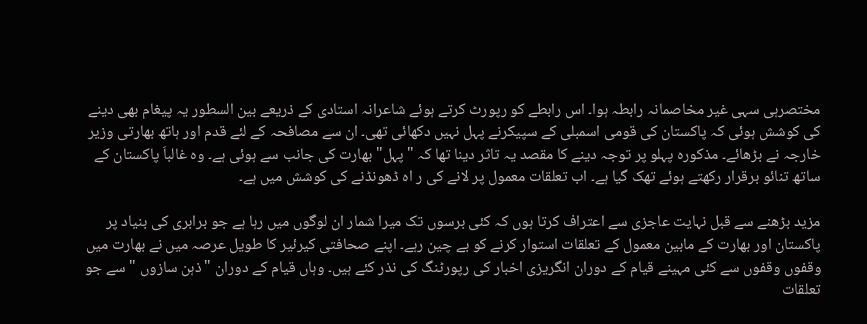مختصرہی سہی غیر مخاصمانہ رابطہ ہوا۔ اس رابطے کو رپورٹ کرتے ہوئے شاعرانہ استادی کے ذریعے بین السطور یہ پیغام بھی دینے کی کوشش ہوئی کہ پاکستان کی قومی اسمبلی کے سپیکرنے پہل نہیں دکھائی تھی۔ ان سے مصافحہ کے لئے قدم اور ہاتھ بھارتی وزیر خارجہ نے بڑھائے۔ مذکورہ پہلو پر توجہ دینے کا مقصد یہ تاثر دینا تھا کہ "پہل" بھارت کی جانب سے ہوئی ہے۔ وہ غالباَ پاکستان کے ساتھ تنائو برقرار رکھتے ہوئے تھک گیا ہے۔ اب تعلقات معمول پر لانے کی ر اہ ڈھونڈنے کی کوشش میں ہے۔

مزید بڑھنے سے قبل نہایت عاجزی سے اعتراف کرتا ہوں کہ کئی برسوں تک میرا شمار ان لوگوں میں رہا ہے جو برابری کی بنیاد پر پاکستان اور بھارت کے مابین معمول کے تعلقات استوار کرنے کو بے چین رہے۔ اپنے صحافتی کیرئیر کا طویل عرصہ میں نے بھارت میں وقفوں وقفوں سے کئی مہینے قیام کے دوران انگریزی اخبار کی رپورٹنگ کی نذر کئے ہیں۔ وہاں قیام کے دوران "ذہن سازوں " سے جو تعلقات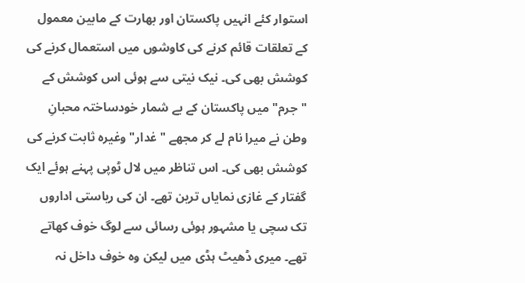استوار کئے انہیں پاکستان اور بھارت کے مابین معمول کے تعلقات قائم کرنے کی کاوشوں میں استعمال کرنے کی کوشش بھی کی۔ نیک نیتی سے ہوئی اس کوشش کے "جرم" میں پاکستان کے بے شمار خودساختہ محبانِ وطن نے میرا نام لے کر مجھے "غدار" وغیرہ ثابت کرنے کی کوشش بھی کی۔ اس تناظر میں لال ٹوپی پہنے ہوئے ایک گفتار کے غازی نمایاں ترین تھے۔ ان کی ریاستی اداروں تک سچی یا مشہور ہوئی رسائی سے لوگ خوف کھاتے تھے۔ میری ڈھیٹ ہڈی میں لیکن وہ خوف داخل نہ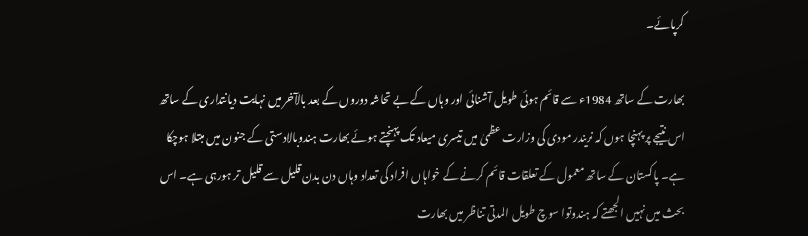کرپائے۔

بھارت کے ساتھ 1984ء سے قائم ہوئی طویل آشنائی اور وہاں کے بے تحاشہ دوروں کے بعد بالآخر میں نہایت دیانتداری کے ساتھ اس نتیجے پر پہنچا ہوں کہ نریندر مودی کی وزارت عظمیٰ میں تیسری میعاد تک پہنچتے ہوئے بھارت ہندوبالادستی کے جنون میں مبتلا ہوچکا ہے۔ پاکستان کے ساتھ معمول کے تعلقات قائم کرنے کے خواہاں افراد کی تعداد وہاں دن بدن قلیل سے قلیل تر ہورہی ہے۔ اس بحث میں نہیں الجھتے کہ ہندوتوا سوچ طویل المدتی تناظر میں بھارت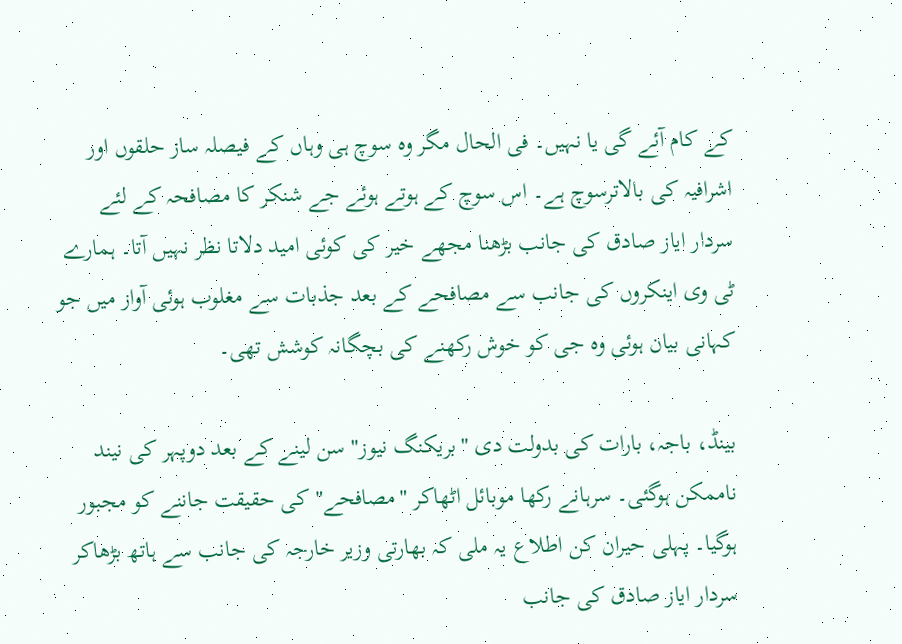کے کام آئے گی یا نہیں۔ فی الحال مگر وہ سوچ ہی وہاں کے فیصلہ ساز حلقوں اور اشرافیہ کی بالاترسوچ ہے۔ اس سوچ کے ہوتے ہوئے جے شنکر کا مصافحہ کے لئے سردار ایاز صادق کی جانب بڑھنا مجھے خیر کی کوئی امید دلاتا نظر نہیں آتا۔ ہمارے ٹی وی اینکروں کی جانب سے مصافحے کے بعد جذبات سے مغلوب ہوئی آواز میں جو کہانی بیان ہوئی وہ جی کو خوش رکھنے کی بچگانہ کوشش تھی۔

بینڈ، باجہ، بارات کی بدولت دی "بریکنگ نیوز" سن لینے کے بعد دوپہر کی نیند ناممکن ہوگئی۔ سرہانے رکھا موبائل اٹھاکر "مصافحے" کی حقیقت جاننے کو مجبور ہوگیا۔ پہلی حیران کن اطلاع یہ ملی کہ بھارتی وزیر خارجہ کی جانب سے ہاتھ بڑھاکر سردار ایاز صادق کی جانب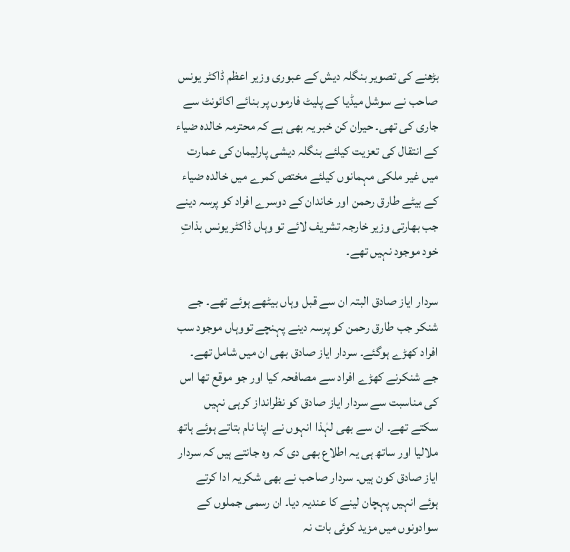بڑھنے کی تصویر بنگلہ دیش کے عبوری وزیر اعظم ڈاکٹر یونس صاحب نے سوشل میڈیا کے پلیٹ فارموں پر بنائے اکائونٹ سے جاری کی تھی۔ حیران کن خبر یہ بھی ہے کہ محترمہ خالدہ ضیاء کے انتقال کی تعزیت کیلئے بنگلہ دیشی پارلیمان کی عمارت میں غیر ملکی مہمانوں کیلئے مختص کمرے میں خالدہ ضیاء کے بیٹے طارق رحمن اور خاندان کے دوسرے افراد کو پرسہ دینے جب بھارتی وزیر خارجہ تشریف لائے تو وہاں ڈاکٹر یونس بذاتِ خود موجود نہیں تھے۔

سردار ایاز صادق البتہ ان سے قبل وہاں بیٹھے ہوئے تھے۔ جے شنکر جب طارق رحمن کو پرسہ دینے پہنچے تووہاں موجود سب افراد کھڑے ہوگئے۔ سردار ایاز صادق بھی ان میں شامل تھے۔ جے شنکرنے کھڑے افراد سے مصافحہ کیا اور جو موقع تھا اس کی مناسبت سے سردار ایاز صادق کو نظرانداز کرہی نہیں سکتے تھے۔ ان سے بھی لہٰذا انہوں نے اپنا نام بتاتے ہوئے ہاتھ ملالیا اور ساتھ ہی یہ اطلاع بھی دی کہ وہ جانتے ہیں کہ سردار ایاز صادق کون ہیں۔ سردار صاحب نے بھی شکریہ ادا کرتے ہوئے انہیں پہچان لینے کا عندیہ دیا۔ ان رسمی جملوں کے سوادونوں میں مزید کوئی بات نہ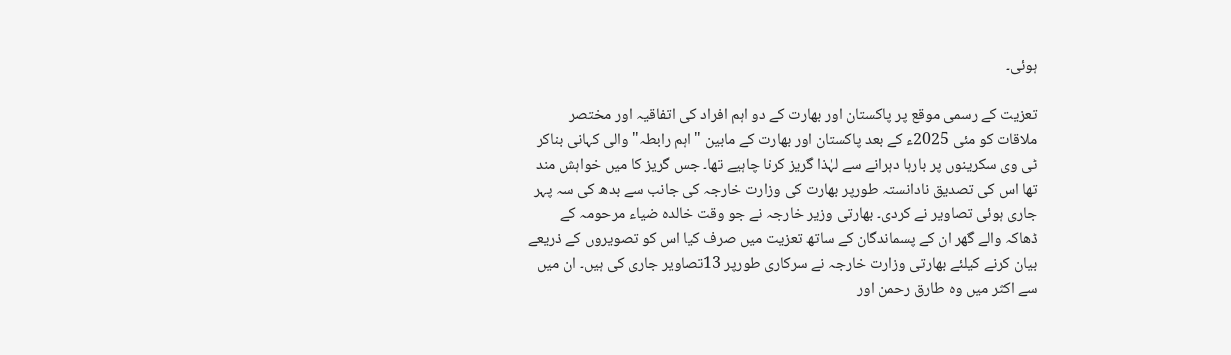ہوئی۔

تعزیت کے رسمی موقع پر پاکستان اور بھارت کے دو اہم افراد کی اتفاقیہ اور مختصر ملاقات کو مئی 2025ء کے بعد پاکستان اور بھارت کے مابین "اہم رابطہ" والی کہانی بناکر ٹی وی سکرینوں پر بارہا دہرانے سے لہٰذا گریز کرنا چاہیے تھا۔ جس گریز کا میں خواہش مند تھا اس کی تصدیق نادانستہ طورپر بھارت کی وزارت خارجہ کی جانب سے بدھ کی سہ پہر جاری ہوئی تصاویر نے کردی۔ بھارتی وزیر خارجہ نے جو وقت خالدہ ضیاء مرحومہ کے ڈھاکہ والے گھر ان کے پسماندگان کے ساتھ تعزیت میں صرف کیا اس کو تصویروں کے ذریعے بیان کرنے کیلئے بھارتی وزارت خارجہ نے سرکاری طورپر 13تصاویر جاری کی ہیں۔ ان میں سے اکثر میں وہ طارق رحمن اور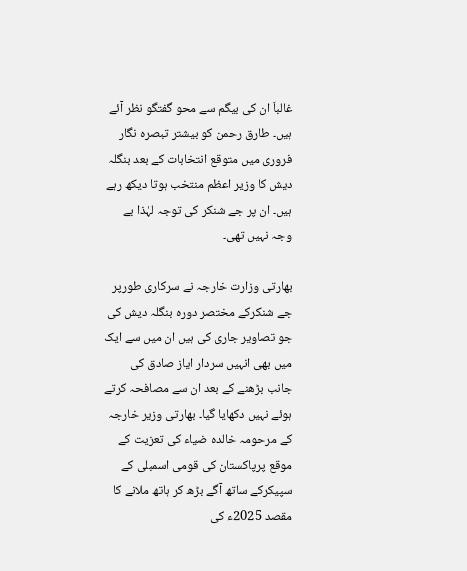غالباَ ان کی بیگم سے محو گفتگو نظر آئے ہیں۔ طارق رحمن کو بیشتر تبصرہ نگار فروری میں متوقع انتخابات کے بعد بنگلہ دیش کا وزیر اعظم منتخب ہوتا دیکھ رہے ہیں۔ ان پر جے شنکر کی توجہ لہٰذا بے وجہ نہیں تھی۔

بھارتی وزارت خارجہ نے سرکاری طورپر جے شنکرکے مختصر دورہ بنگلہ دیش کی جو تصاویر جاری کی ہیں ان میں سے ایک میں بھی انہیں سردار ایاز صادق کی جانب بڑھنے کے بعد ان سے مصافحہ کرتے ہوئے نہیں دکھایا گیا۔ بھارتی وزیر خارجہ کے مرحومہ خالدہ ضیاء کی تعزیت کے موقع پرپاکستان کی قومی اسمبلی کے سپیکرکے ساتھ آگے بڑھ کر ہاتھ ملانے کا مقصد 2025ء کی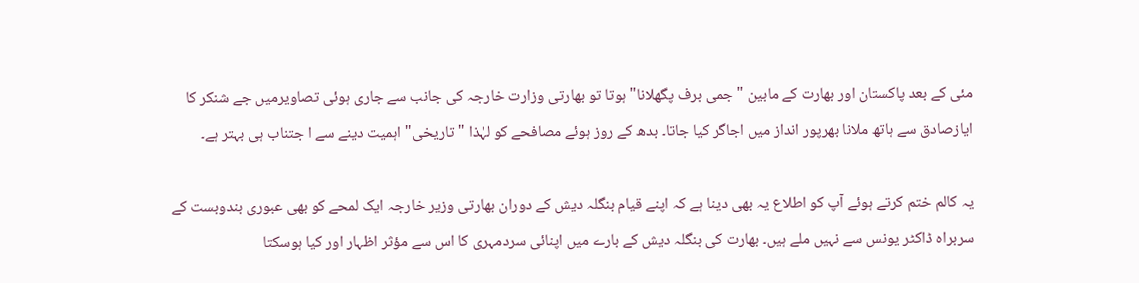مئی کے بعد پاکستان اور بھارت کے مابین "جمی برف پگھلانا" ہوتا تو بھارتی وزارت خارجہ کی جانب سے جاری ہوئی تصاویرمیں جے شنکر کا ایازصادق سے ہاتھ ملانا بھرپور انداز میں اجاگر کیا جاتا۔ بدھ کے روز ہوئے مصافحے کو لہٰذا "تاریخی" اہمیت دینے سے ا جتناب ہی بہتر ہے۔

یہ کالم ختم کرتے ہوئے آپ کو اطلاع یہ بھی دینا ہے کہ اپنے قیام بنگلہ دیش کے دوران بھارتی وزیر خارجہ ایک لمحے کو بھی عبوری بندوبست کے سربراہ ڈاکٹر یونس سے نہیں ملے ہیں۔ بھارت کی بنگلہ دیش کے بارے میں اپنائی سردمہری کا اس سے مؤثر اظہار اور کیا ہوسکتا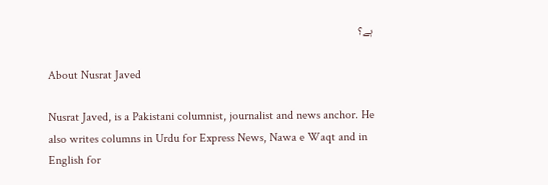ہے؟

About Nusrat Javed

Nusrat Javed, is a Pakistani columnist, journalist and news anchor. He also writes columns in Urdu for Express News, Nawa e Waqt and in English for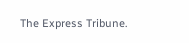The Express Tribune.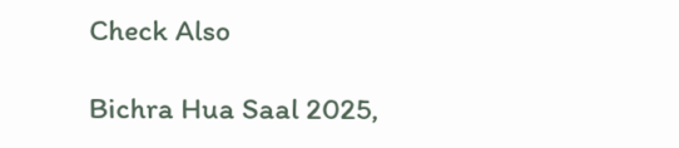Check Also

Bichra Hua Saal 2025,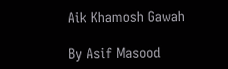Aik Khamosh Gawah

By Asif Masood